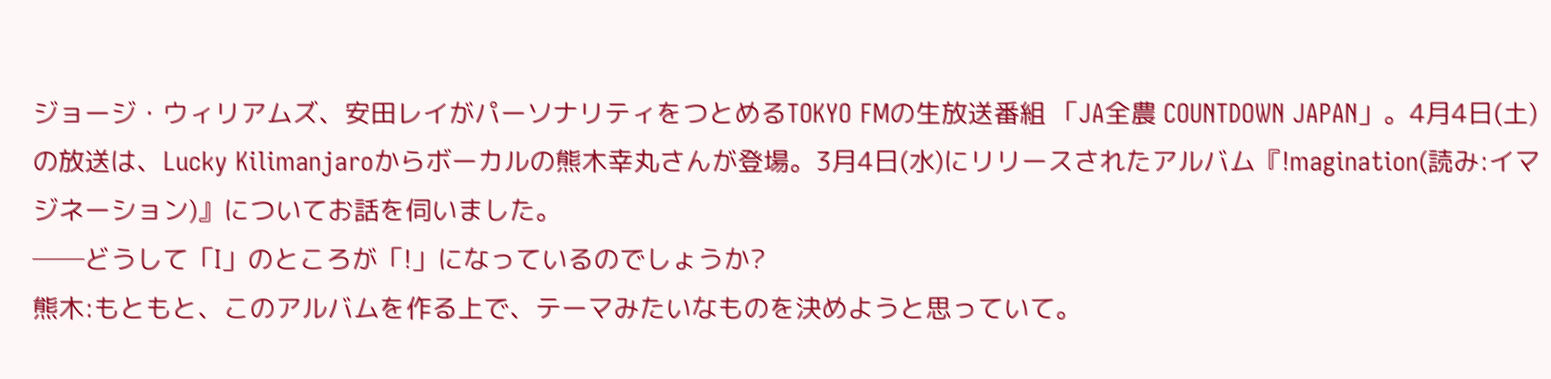ジョージ・ウィリアムズ、安田レイがパーソナリティをつとめるTOKYO FMの生放送番組 「JA全農 COUNTDOWN JAPAN」。4月4日(土)の放送は、Lucky Kilimanjaroからボーカルの熊木幸丸さんが登場。3月4日(水)にリリースされたアルバム『!magination(読み:イマジネーション)』についてお話を伺いました。
──どうして「I」のところが「!」になっているのでしょうか?
熊木:もともと、このアルバムを作る上で、テーマみたいなものを決めようと思っていて。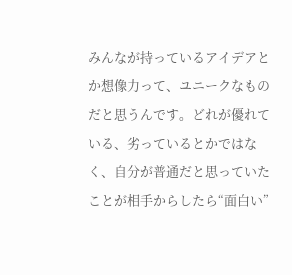みんなが持っているアイデアとか想像力って、ユニークなものだと思うんです。どれが優れている、劣っているとかではなく、自分が普通だと思っていたことが相手からしたら“面白い”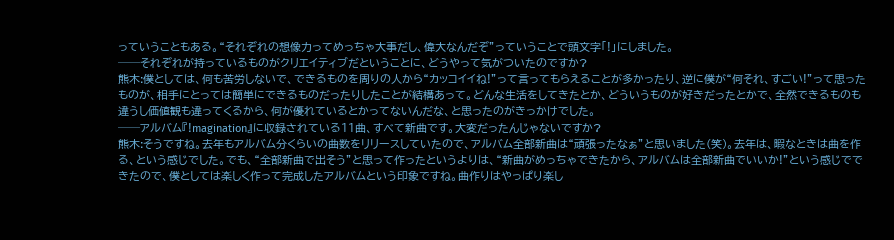っていうこともある。“それぞれの想像力ってめっちゃ大事だし、偉大なんだぞ”っていうことで頭文字「!」にしました。
──それぞれが持っているものがクリエイティブだということに、どうやって気がついたのですか?
熊木:僕としては、何も苦労しないで、できるものを周りの人から“カッコイイね!”って言ってもらえることが多かったり、逆に僕が“何それ、すごい!”って思ったものが、相手にとっては簡単にできるものだったりしたことが結構あって。どんな生活をしてきたとか、どういうものが好きだったとかで、全然できるものも違うし価値観も違ってくるから、何が優れているとかってないんだな、と思ったのがきっかけでした。
──アルバム『!magination』に収録されている11曲、すべて新曲です。大変だったんじゃないですか?
熊木:そうですね。去年もアルバム分くらいの曲数をリリースしていたので、アルバム全部新曲は“頑張ったなぁ”と思いました(笑)。去年は、暇なときは曲を作る、という感じでした。でも、“全部新曲で出そう”と思って作ったというよりは、“新曲がめっちゃできたから、アルバムは全部新曲でいいか!”という感じでできたので、僕としては楽しく作って完成したアルバムという印象ですね。曲作りはやっぱり楽し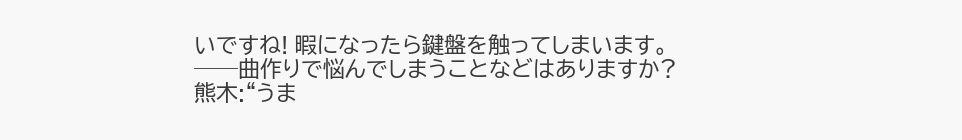いですね! 暇になったら鍵盤を触ってしまいます。
──曲作りで悩んでしまうことなどはありますか?
熊木:“うま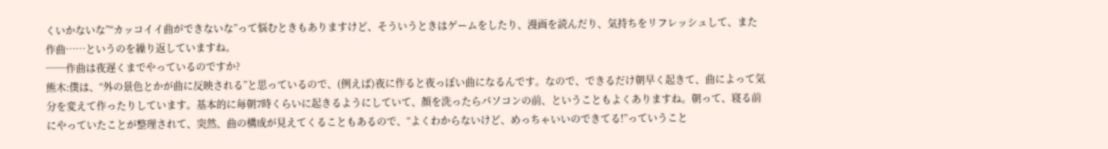くいかないな”“カッコイイ曲ができないな”って悩むときもありますけど、そういうときはゲームをしたり、漫画を読んだり、気持ちをリフレッシュして、また作曲……というのを繰り返していますね。
──作曲は夜遅くまでやっているのですか?
熊木:僕は、“外の景色とかが曲に反映される”と思っているので、(例えば)夜に作ると夜っぽい曲になるんです。なので、できるだけ朝早く起きて、曲によって気分を変えて作ったりしています。基本的に毎朝7時くらいに起きるようにしていて、顔を洗ったらパソコンの前、ということもよくありますね。朝って、寝る前にやっていたことが整理されて、突然、曲の構成が見えてくることもあるので、“よくわからないけど、めっちゃいいのできてる!”っていうこと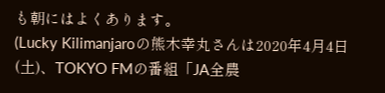も朝にはよくあります。
(Lucky Kilimanjaroの熊木幸丸さんは2020年4月4日(土)、TOKYO FMの番組「JA全農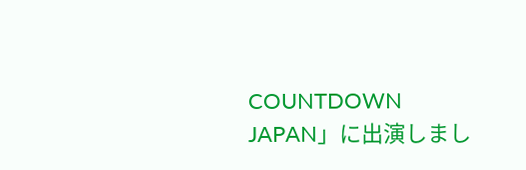COUNTDOWN JAPAN」に出演しまし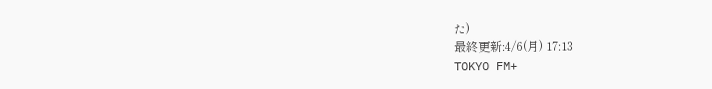た)
最終更新:4/6(月) 17:13
TOKYO FM+